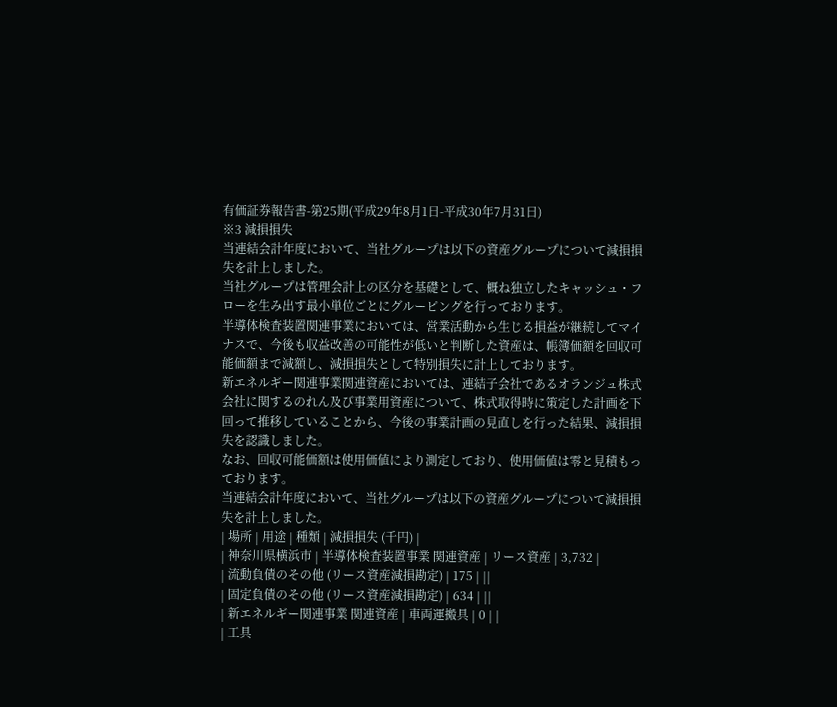有価証券報告書-第25期(平成29年8月1日-平成30年7月31日)
※3 減損損失
当連結会計年度において、当社グループは以下の資産グループについて減損損失を計上しました。
当社グループは管理会計上の区分を基礎として、概ね独立したキャッシュ・フローを生み出す最小単位ごとにグルーピングを行っております。
半導体検査装置関連事業においては、営業活動から生じる損益が継続してマイナスで、今後も収益改善の可能性が低いと判断した資産は、帳簿価額を回収可能価額まで減額し、減損損失として特別損失に計上しております。
新エネルギー関連事業関連資産においては、連結子会社であるオランジュ株式会社に関するのれん及び事業用資産について、株式取得時に策定した計画を下回って推移していることから、今後の事業計画の見直しを行った結果、減損損失を認識しました。
なお、回収可能価額は使用価値により測定しており、使用価値は零と見積もっております。
当連結会計年度において、当社グループは以下の資産グループについて減損損失を計上しました。
| 場所 | 用途 | 種類 | 減損損失 (千円) |
| 神奈川県横浜市 | 半導体検査装置事業 関連資産 | リース資産 | 3,732 |
| 流動負債のその他 (リース資産減損勘定) | 175 | ||
| 固定負債のその他 (リース資産減損勘定) | 634 | ||
| 新エネルギー関連事業 関連資産 | 車両運搬具 | 0 | |
| 工具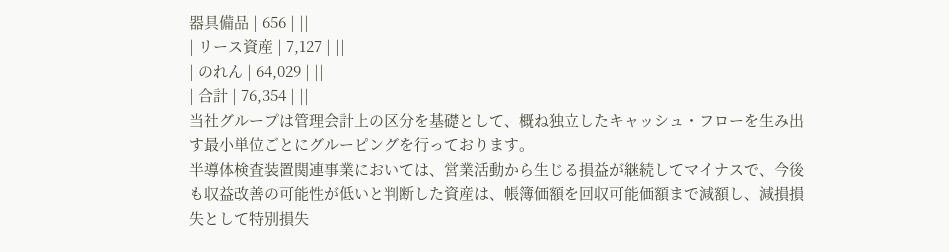器具備品 | 656 | ||
| リース資産 | 7,127 | ||
| のれん | 64,029 | ||
| 合計 | 76,354 | ||
当社グループは管理会計上の区分を基礎として、概ね独立したキャッシュ・フローを生み出す最小単位ごとにグルーピングを行っております。
半導体検査装置関連事業においては、営業活動から生じる損益が継続してマイナスで、今後も収益改善の可能性が低いと判断した資産は、帳簿価額を回収可能価額まで減額し、減損損失として特別損失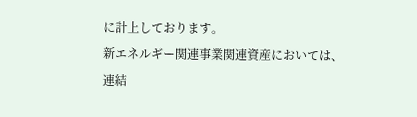に計上しております。
新エネルギー関連事業関連資産においては、連結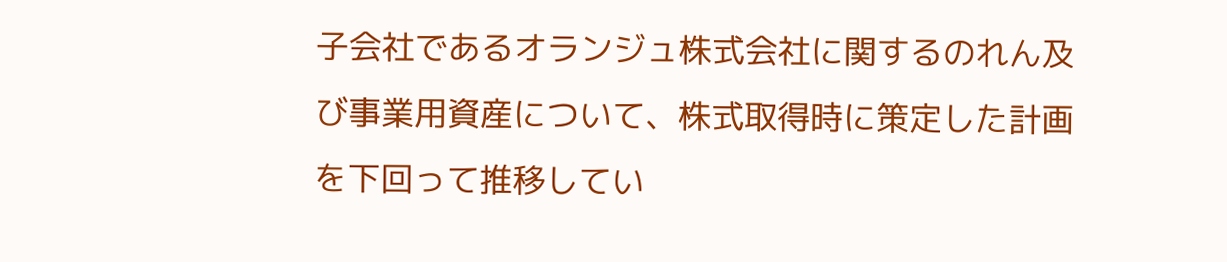子会社であるオランジュ株式会社に関するのれん及び事業用資産について、株式取得時に策定した計画を下回って推移してい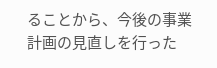ることから、今後の事業計画の見直しを行った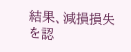結果、減損損失を認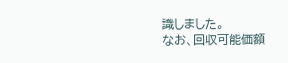識しました。
なお、回収可能価額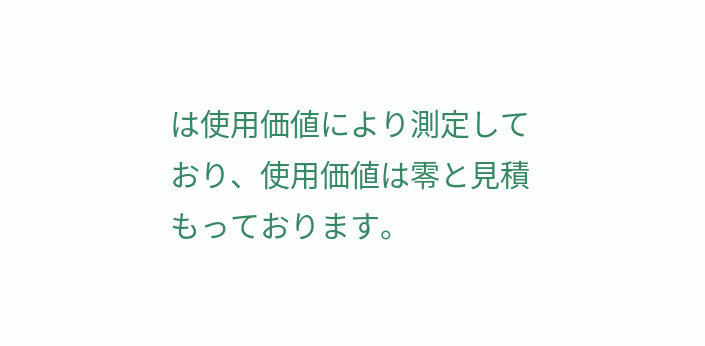は使用価値により測定しており、使用価値は零と見積もっております。